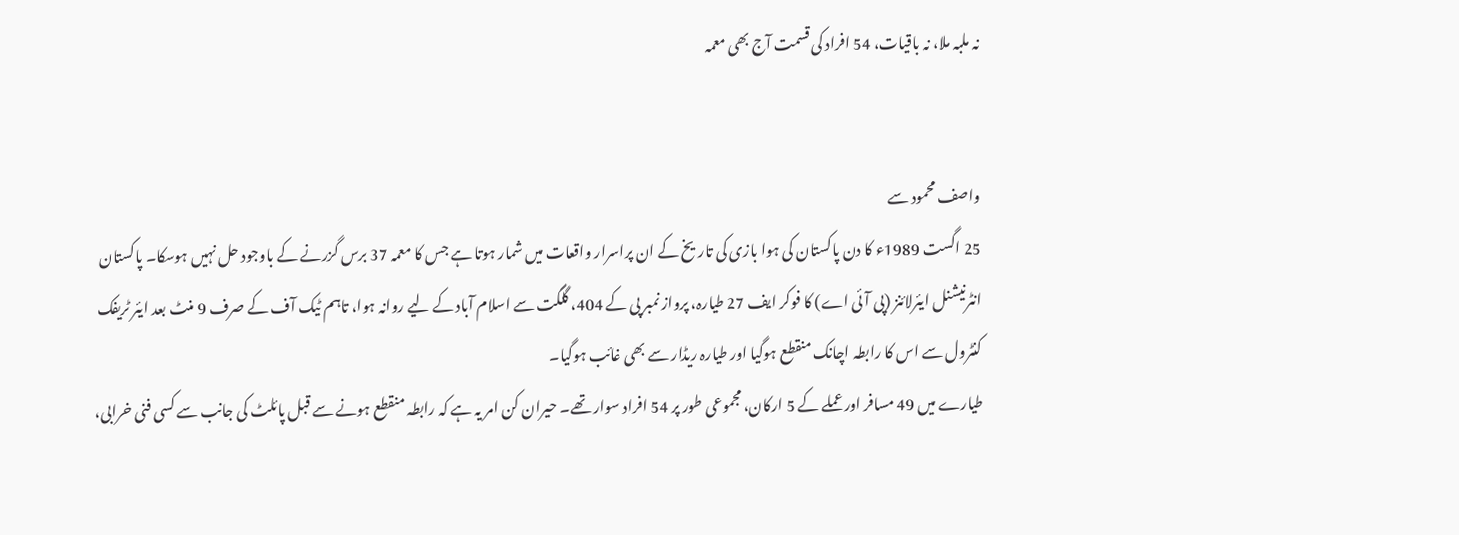نہ ملبہ ملا، نہ باقیات، 54 افراد کی قسمت آج بھی معمہ


واصف محمود سے
25 اگست 1989ء کا دن پاکستان کی ہوا بازی کی تاریخ کے ان پراسرار واقعات میں شمار ہوتا ہے جس کا معمہ 37 برس گزرنے کے باوجود حل نہیں ہوسکا۔ پاکستان انٹرنیشنل ایئرلائنز (پی آئی اے) کا فوکر ایف 27 طیارہ، پرواز نمبر پی کے 404، گلگت سے اسلام آباد کے لیے روانہ ہوا، تاہم ٹیک آف کے صرف 9 منٹ بعد ایئر ٹریفک کنٹرول سے اس کا رابطہ اچانک منقطع ہوگیا اور طیارہ ریڈار سے بھی غائب ہوگیا۔
طیارے میں 49 مسافر اور عملے کے 5 ارکان، مجموعی طور پر 54 افراد سوار تھے۔ حیران کن امر یہ ہے کہ رابطہ منقطع ہونے سے قبل پائلٹ کی جانب سے کسی فنی خرابی،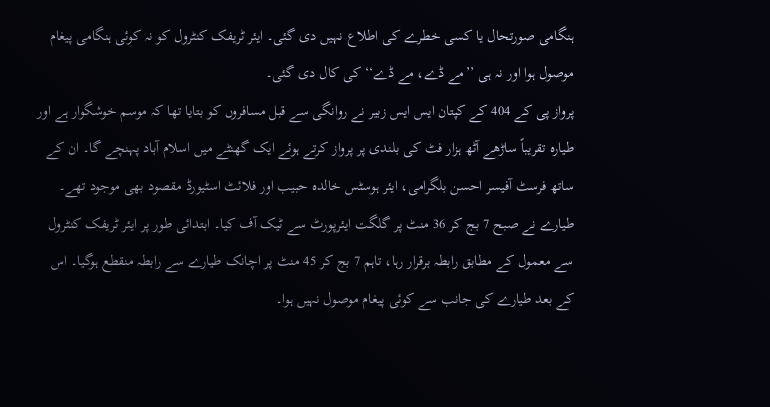ہنگامی صورتحال یا کسی خطرے کی اطلاع نہیں دی گئی۔ ایئر ٹریفک کنٹرول کو نہ کوئی ہنگامی پیغام موصول ہوا اور نہ ہی ’’مے ڈے، مے ڈے‘‘ کی کال دی گئی۔
پرواز پی کے 404 کے کپتان ایس ایس زبیر نے روانگی سے قبل مسافروں کو بتایا تھا کہ موسم خوشگوار ہے اور طیارہ تقریباً ساڑھے آٹھ ہزار فٹ کی بلندی پر پرواز کرتے ہوئے ایک گھنٹے میں اسلام آباد پہنچے گا۔ ان کے ساتھ فرسٹ آفیسر احسن بلگرامی، ایئر ہوسٹس خالدہ حبیب اور فلائٹ اسٹیورڈ مقصود بھی موجود تھے۔
طیارے نے صبح 7 بج کر 36 منٹ پر گلگت ایئرپورٹ سے ٹیک آف کیا۔ ابتدائی طور پر ایئر ٹریفک کنٹرول سے معمول کے مطابق رابطہ برقرار رہا، تاہم 7 بج کر 45 منٹ پر اچانک طیارے سے رابطہ منقطع ہوگیا۔ اس کے بعد طیارے کی جانب سے کوئی پیغام موصول نہیں ہوا۔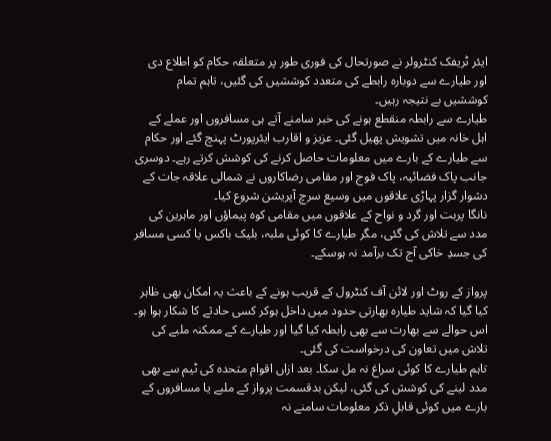ایئر ٹریفک کنٹرولر نے صورتحال کی فوری طور پر متعلقہ حکام کو اطلاع دی اور طیارے سے دوبارہ رابطے کی متعدد کوششیں کی گئیں، تاہم تمام کوششیں بے نتیجہ رہیں۔
طیارے سے رابطہ منقطع ہونے کی خبر سامنے آتے ہی مسافروں اور عملے کے اہل خانہ میں تشویش پھیل گئی۔ عزیز و اقارب ایئرپورٹ پہنچ گئے اور حکام سے طیارے کے بارے میں معلومات حاصل کرنے کی کوشش کرتے رہے۔ دوسری جانب پاک فضائیہ، پاک فوج اور مقامی رضاکاروں نے شمالی علاقہ جات کے دشوار گزار پہاڑی علاقوں میں وسیع سرچ آپریشن شروع کیا۔
نانگا پربت اور گرد و نواح کے علاقوں میں مقامی کوہ پیماؤں اور ماہرین کی مدد سے تلاش کی گئی، مگر طیارے کا کوئی ملبہ، بلیک باکس یا کسی مسافر کی جسدِ خاکی آج تک برآمد نہ ہوسکے۔

پرواز کے روٹ اور لائن آف کنٹرول کے قریب ہونے کے باعث یہ امکان بھی ظاہر کیا گیا کہ شاید طیارہ بھارتی حدود میں داخل ہوکر کسی حادثے کا شکار ہوا ہو۔ اس حوالے سے بھارت سے بھی رابطہ کیا گیا اور طیارے کے ممکنہ ملبے کی تلاش میں تعاون کی درخواست کی گئی۔
تاہم طیارے کا کوئی سراغ نہ مل سکا۔ بعد ازاں اقوام متحدہ کی ٹیم سے بھی مدد لینے کی کوشش کی گئی، لیکن بدقسمت پرواز کے ملبے یا مسافروں کے بارے میں کوئی قابلِ ذکر معلومات سامنے نہ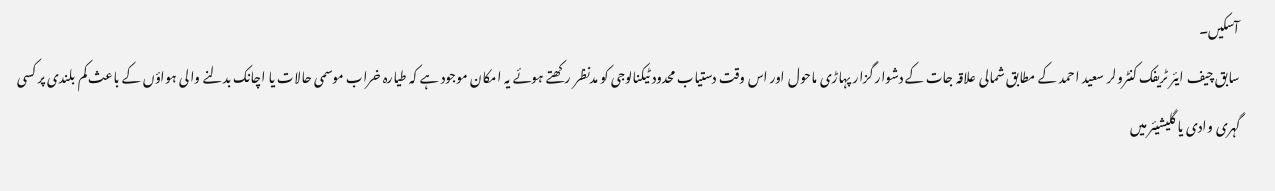آسکیں۔
سابق چیف ایئر ٹریفک کنٹرولر سعید احمد کے مطابق شمالی علاقہ جات کے دشوار گزار پہاڑی ماحول اور اس وقت دستیاب محدود ٹیکنالوجی کو مدنظر رکھتے ہوئے یہ امکان موجود ہے کہ طیارہ خراب موسمی حالات یا اچانک بدلنے والی ہواؤں کے باعث کم بلندی پر کسی گہری وادی یا گلیشیئر میں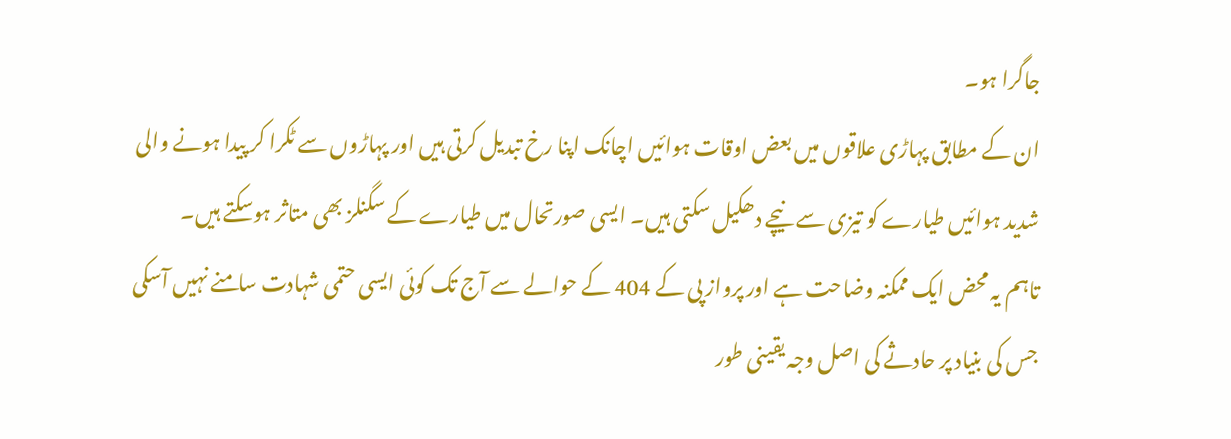جاگرا ہو۔
ان کے مطابق پہاڑی علاقوں میں بعض اوقات ہوائیں اچانک اپنا رخ تبدیل کرتی ہیں اور پہاڑوں سے ٹکرا کر پیدا ہونے والی شدید ہوائیں طیارے کو تیزی سے نیچے دھکیل سکتی ہیں۔ ایسی صورتحال میں طیارے کے سگنلز بھی متاثر ہوسکتے ہیں۔
تاہم یہ محض ایک ممکنہ وضاحت ہے اور پرواز پی کے 404 کے حوالے سے آج تک کوئی ایسی حتمی شہادت سامنے نہیں آسکی جس کی بنیاد پر حادثے کی اصل وجہ یقینی طور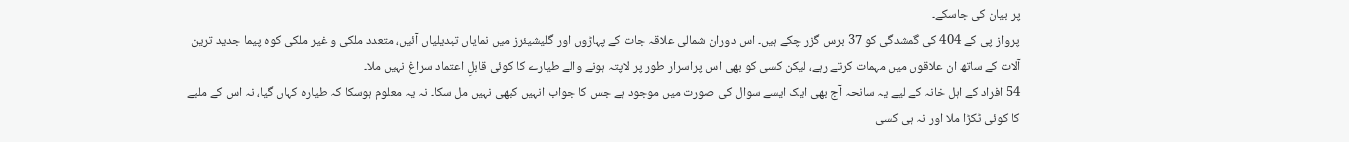پر بیان کی جاسکے۔
پرواز پی کے 404 کی گمشدگی کو 37 برس گزر چکے ہیں۔ اس دوران شمالی علاقہ جات کے پہاڑوں اور گلیشیئرز میں نمایاں تبدیلیاں آئیں، متعدد ملکی و غیر ملکی کوہ پیما جدید ترین آلات کے ساتھ ان علاقوں میں مہمات کرتے رہے، لیکن کسی کو بھی اس پراسرار طور پر لاپتہ ہونے والے طیارے کا کوئی قابلِ اعتماد سراغ نہیں ملا۔
54 افراد کے اہل خانہ کے لیے یہ سانحہ آج بھی ایک ایسے سوال کی صورت میں موجود ہے جس کا جواب انہیں کبھی نہیں مل سکا۔ نہ یہ معلوم ہوسکا کہ طیارہ کہاں گیا، نہ اس کے ملبے کا کوئی ٹکڑا ملا اور نہ ہی کسی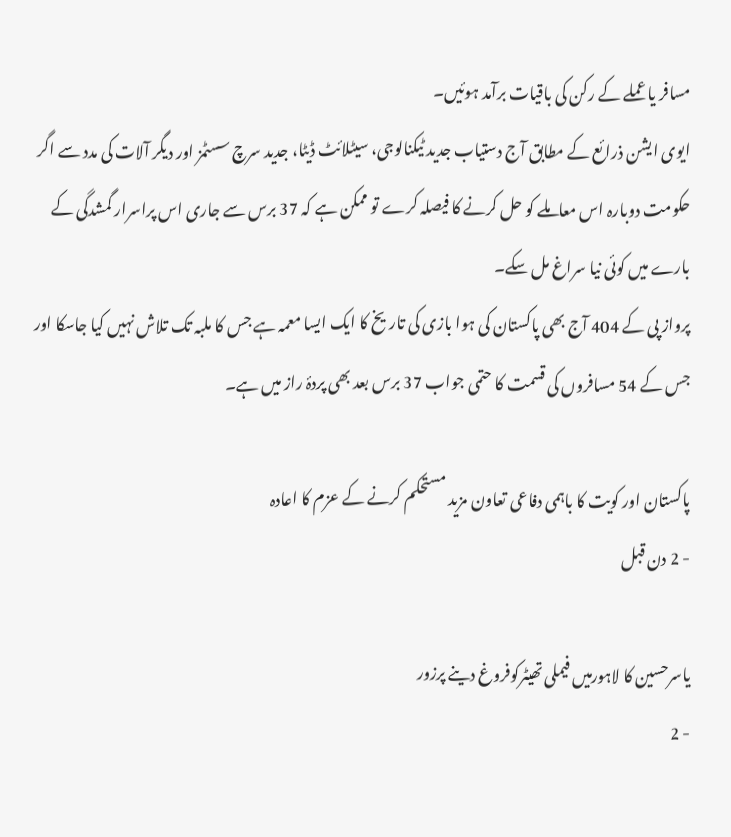مسافر یا عملے کے رکن کی باقیات برآمد ہوئیں۔
ایوی ایشن ذرائع کے مطابق آج دستیاب جدید ٹیکنالوجی، سیٹلائٹ ڈیٹا، جدید سرچ سسٹمز اور دیگر آلات کی مدد سے اگر حکومت دوبارہ اس معاملے کو حل کرنے کا فیصلہ کرے تو ممکن ہے کہ 37 برس سے جاری اس پراسرار گمشدگی کے بارے میں کوئی نیا سراغ مل سکے۔
پرواز پی کے 404 آج بھی پاکستان کی ہوا بازی کی تاریخ کا ایک ایسا معمہ ہے جس کا ملبہ تک تلاش نہیں کیا جاسکا اور جس کے 54 مسافروں کی قسمت کا حتمی جواب 37 برس بعد بھی پردۂ راز میں ہے۔

پاکستان اور کویت کا باہمی دفاعی تعاون مزید مستحکم کرنے کے عزم کا اعادہ
- 2 دن قبل

یاسرحسین کا لاہورمیں فیملی تھیٹرکوفروغ دینے پرزور
- 2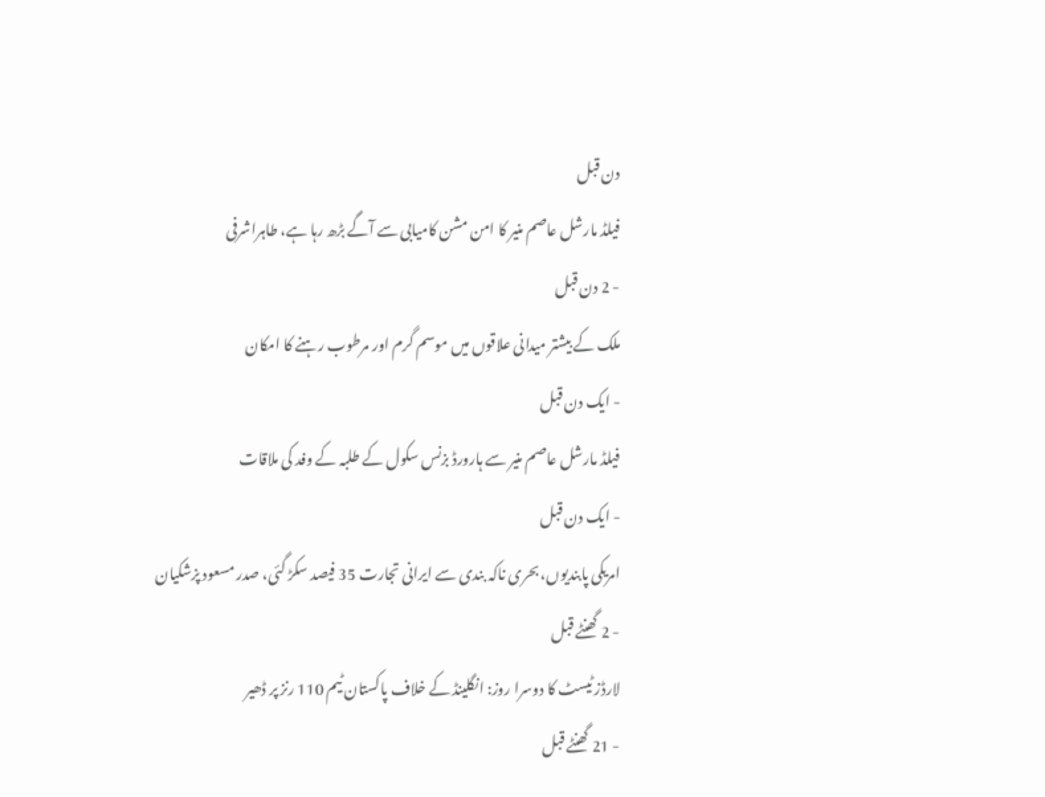دن قبل
فیلڈ مارشل عاصم منیر کا امن مشن کامیابی سے آگے بڑھ رہا ہے، طاہراشرفی
- 2 دن قبل
ملک کے بیشتر میدانی علاقوں میں موسم گرم اور مرطوب رہنے کا امکان
- ایک دن قبل
فیلڈ مارشل عاصم منیر سے ہارورڈ بزنس سکول کے طلبہ کے وفد کی ملاقات
- ایک دن قبل
امریکی پابندیوں، بحری ناکہ بندی سے ایرانی تجارت 35 فیصد سکڑ گئی، صدر مسعود پزشکیان
- 2 گھنٹے قبل
لارڈز ٹیسٹ کا دوسرا روز: انگلینڈ کے خلاف پاکستان ٹیم 110 رنز پر ڈھیر
- 21 گھنٹے قبل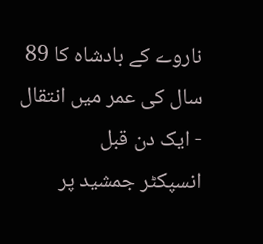ناروے کے بادشاہ کا 89 سال کی عمر میں انتقال
- ایک دن قبل
انسپکٹر جمشید پر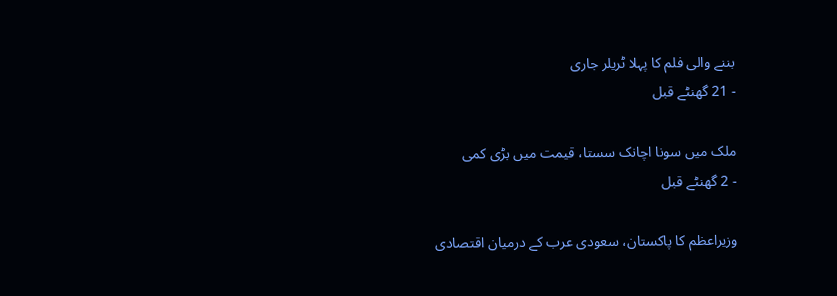بننے والی فلم کا پہلا ٹریلر جاری
- 21 گھنٹے قبل

ملک میں سونا اچانک سستا، قیمت میں بڑی کمی
- 2 گھنٹے قبل

وزیراعظم کا پاکستان، سعودی عرب کے درمیان اقتصادی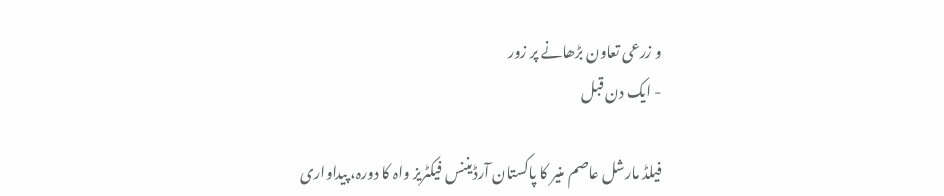و زرعی تعاون بڑھانے پر زور
- ایک دن قبل

فیلڈ مارشل عاصم منیر کا پاکستان آرڈیننس فیکٹریز واہ کا دورہ، پیداواری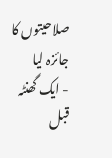صلاحیتوں کا جائزہ لیا
- ایک گھنٹہ قبل